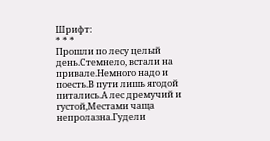Шрифт:
* * *
Прошли по лесу целый день.Стемнело, встали на привале.Немного надо и поесть.В пути лишь ягодой питались.А лес дремучий и густой,Местами чаща непролазна.Гудели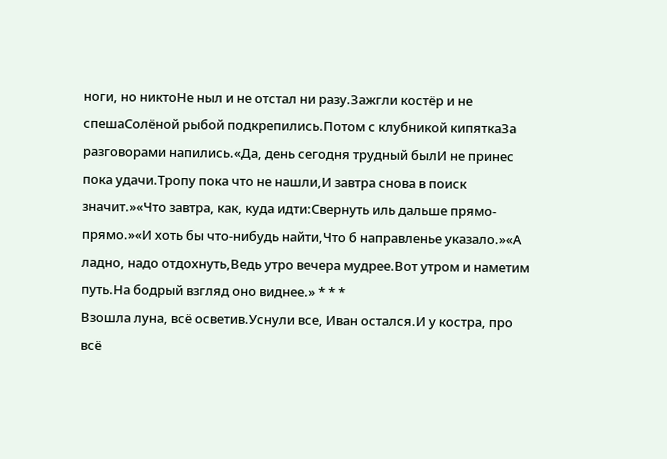ноги, но никтоНе ныл и не отстал ни разу.Зажгли костёр и не спешаСолёной рыбой подкрепились.Потом с клубникой кипяткаЗа разговорами напились.«Да, день сегодня трудный былИ не принес пока удачи.Тропу пока что не нашли,И завтра снова в поиск значит.»«Что завтра, как, куда идти:Свернуть иль дальше прямо-прямо.»«И хоть бы что-нибудь найти,Что б направленье указало.»«А ладно, надо отдохнуть,Ведь утро вечера мудрее.Вот утром и наметим путь.На бодрый взгляд оно виднее.» * * *
Взошла луна, всё осветив.Уснули все, Иван остался.И у костра, про всё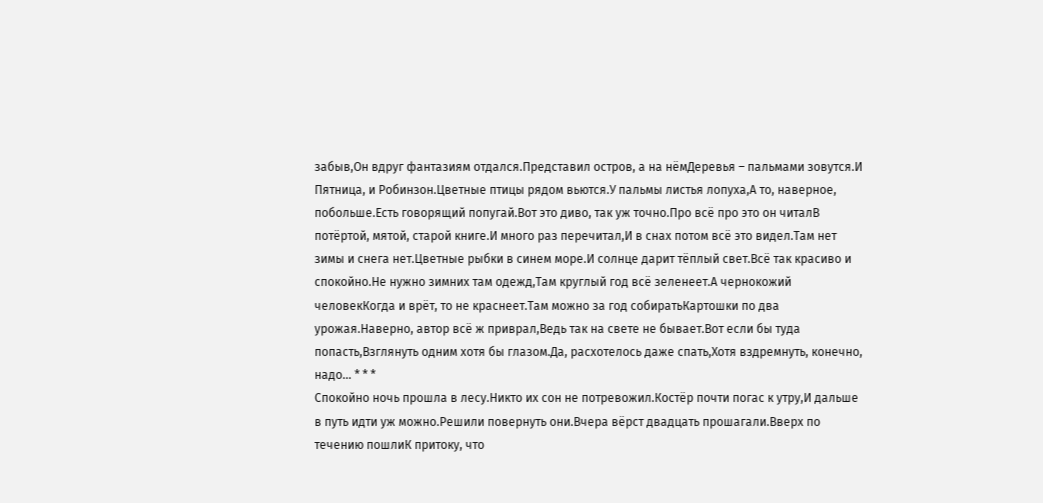забыв,Он вдруг фантазиям отдался.Представил остров, а на нёмДеревья – пальмами зовутся.И Пятница, и Робинзон.Цветные птицы рядом вьются.У пальмы листья лопуха,А то, наверное, побольше.Есть говорящий попугай.Вот это диво, так уж точно.Про всё про это он читалВ потёртой, мятой, старой книге.И много раз перечитал,И в снах потом всё это видел.Там нет зимы и снега нет.Цветные рыбки в синем море.И солнце дарит тёплый свет.Всё так красиво и спокойно.Не нужно зимних там одежд,Там круглый год всё зеленеет.А чернокожий человекКогда и врёт, то не краснеет.Там можно за год собиратьКартошки по два урожая.Наверно, автор всё ж приврал,Ведь так на свете не бывает.Вот если бы туда попасть,Взглянуть одним хотя бы глазом.Да, расхотелось даже спать,Хотя вздремнуть, конечно, надо… * * *
Спокойно ночь прошла в лесу.Никто их сон не потревожил.Костёр почти погас к утру,И дальше в путь идти уж можно.Решили повернуть они.Вчера вёрст двадцать прошагали.Вверх по течению пошлиК притоку, что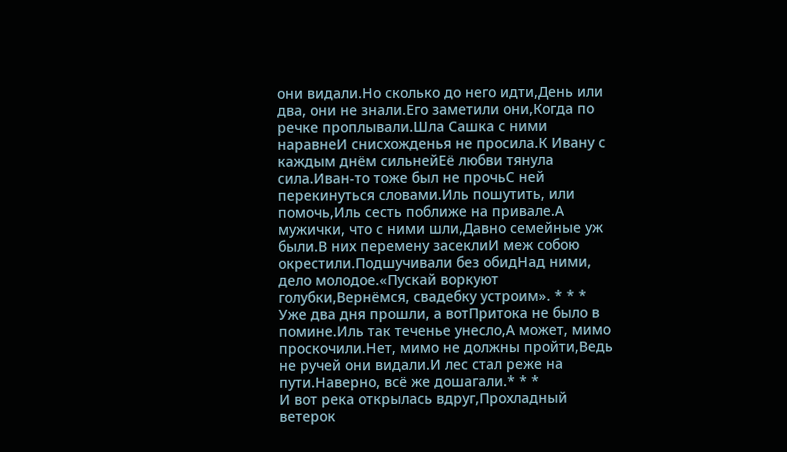они видали.Но сколько до него идти,День или два, они не знали.Его заметили они,Когда по речке проплывали.Шла Сашка с ними наравнеИ снисхожденья не просила.К Ивану с каждым днём сильнейЕё любви тянула сила.Иван-то тоже был не прочьС ней перекинуться словами.Иль пошутить, или помочь,Иль сесть поближе на привале.А мужички, что с ними шли,Давно семейные уж были.В них перемену засеклиИ меж собою окрестили.Подшучивали без обидНад ними, дело молодое.«Пускай воркуют голубки,Вернёмся, свадебку устроим». * * *
Уже два дня прошли, а вотПритока не было в помине.Иль так теченье унесло,А может, мимо проскочили.Нет, мимо не должны пройти,Ведь не ручей они видали.И лес стал реже на пути.Наверно, всё же дошагали.* * *
И вот река открылась вдруг,Прохладный ветерок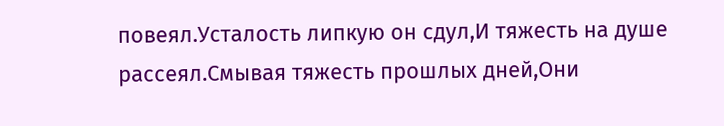повеял.Усталость липкую он сдул,И тяжесть на душе рассеял.Смывая тяжесть прошлых дней,Они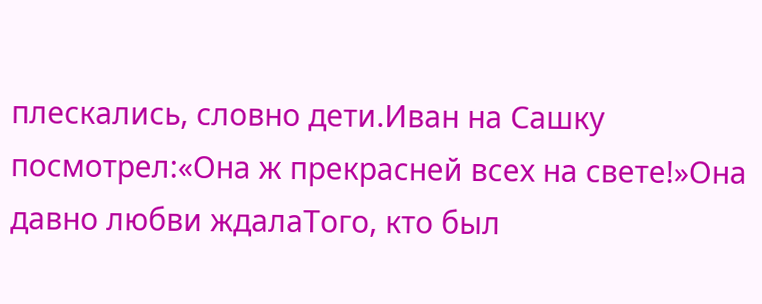плескались, словно дети.Иван на Сашку посмотрел:«Она ж прекрасней всех на свете!»Она давно любви ждалаТого, кто был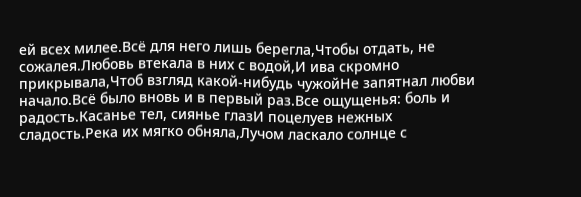ей всех милее.Всё для него лишь берегла,Чтобы отдать, не сожалея.Любовь втекала в них с водой,И ива скромно прикрывала,Чтоб взгляд какой-нибудь чужойНе запятнал любви начало.Всё было вновь и в первый раз.Все ощущенья: боль и радость.Касанье тел, сиянье глазИ поцелуев нежных сладость.Река их мягко обняла,Лучом ласкало солнце с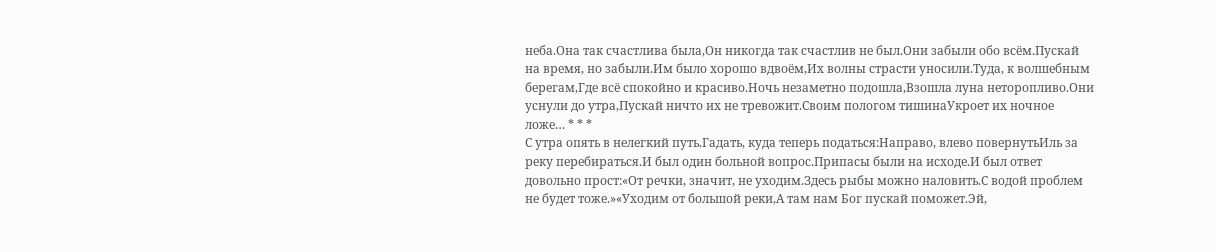неба.Она так счастлива была,Он никогда так счастлив не был.Они забыли обо всём.Пускай на время, но забыли.Им было хорошо вдвоём,Их волны страсти уносили.Туда, к волшебным берегам,Где всё спокойно и красиво.Ночь незаметно подошла,Взошла луна неторопливо.Они уснули до утра,Пускай ничто их не тревожит.Своим пологом тишинаУкроет их ночное ложе… * * *
С утра опять в нелегкий путь.Гадать, куда теперь податься:Направо, влево повернутьИль за реку перебираться.И был один больной вопрос.Припасы были на исходе.И был ответ довольно прост:«От речки, значит, не уходим.Здесь рыбы можно наловить.С водой проблем не будет тоже.»«Уходим от большой реки,А там нам Бог пускай поможет.Эй,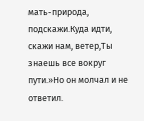мать-природа, подскажи.Куда идти, скажи нам, ветер,Ты знаешь все вокруг пути.»Но он молчал и не ответил.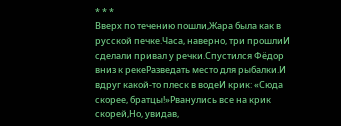* * *
Вверх по течению пошли,Жара была как в русской печке.Часа, наверно, три прошлиИ сделали привал у речки.Спустился Фёдор вниз к рекеРазведать место для рыбалки.И вдруг какой-то плеск в водеИ крик: «Сюда скорее, братцы!»Рванулись все на крик скорей,Но, увидав,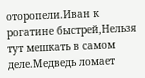оторопели.Иван к рогатине быстрей,Нельзя тут мешкать в самом деле.Медведь ломает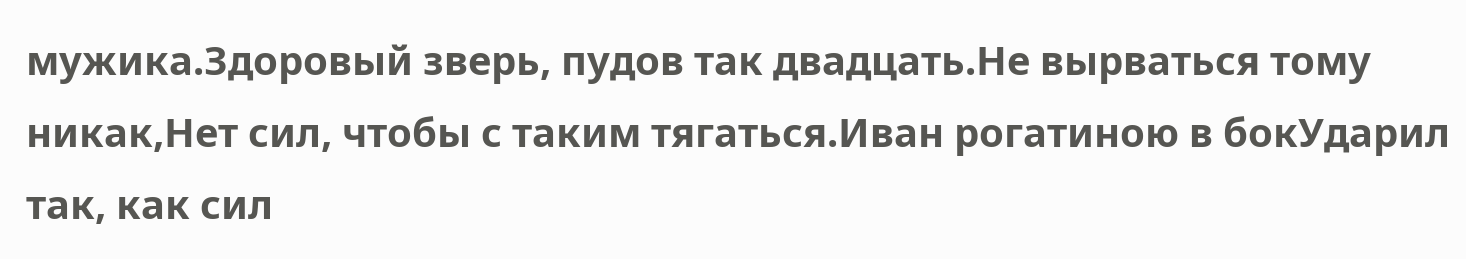мужика.Здоровый зверь, пудов так двадцать.Не вырваться тому никак,Нет сил, чтобы с таким тягаться.Иван рогатиною в бокУдарил так, как сил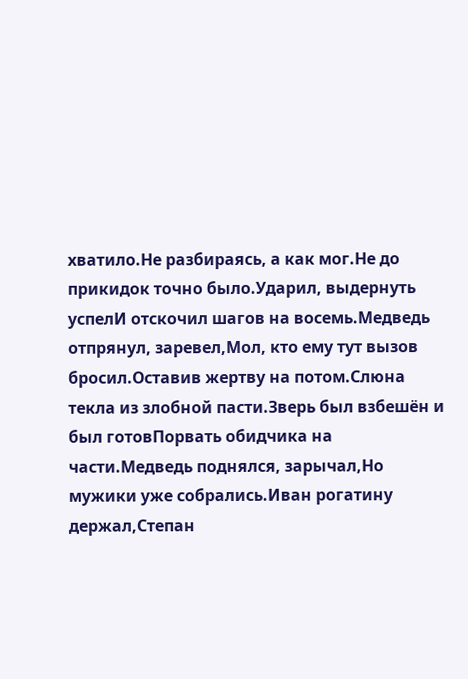хватило.Не разбираясь, а как мог.Не до прикидок точно было.Ударил, выдернуть успелИ отскочил шагов на восемь.Медведь отпрянул, заревел,Мол, кто ему тут вызов бросил.Оставив жертву на потом.Слюна текла из злобной пасти.Зверь был взбешён и был готовПорвать обидчика на части.Медведь поднялся, зарычал,Но мужики уже собрались.Иван рогатину держал,Степан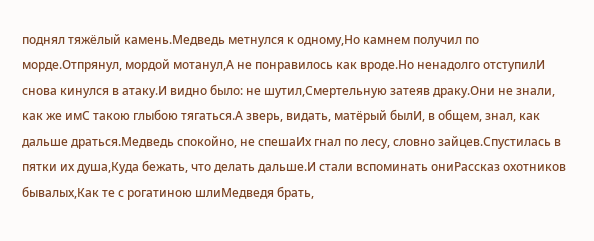поднял тяжёлый камень.Медведь метнулся к одному,Но камнем получил по морде.Отпрянул, мордой мотанул,А не понравилось как вроде.Но ненадолго отступилИ снова кинулся в атаку.И видно было: не шутил,Смертельную затеяв драку.Они не знали, как же имС такою глыбою тягаться.А зверь, видать, матёрый былИ, в общем, знал, как дальше драться.Медведь спокойно, не спешаИх гнал по лесу, словно зайцев.Спустилась в пятки их душа,Куда бежать, что делать дальше.И стали вспоминать ониРассказ охотников бывалых,Как те с рогатиною шлиМедведя брать,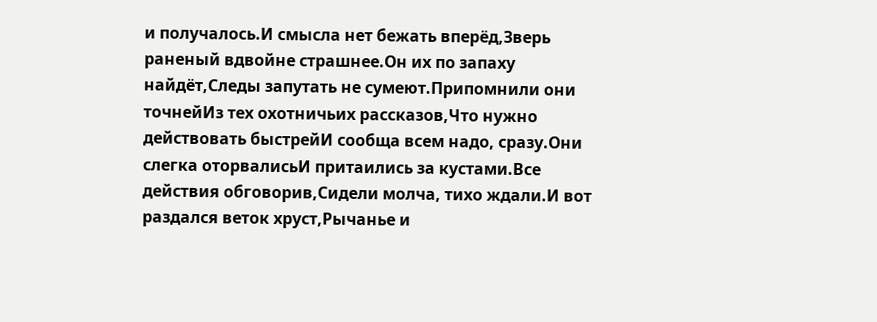и получалось.И смысла нет бежать вперёд,Зверь раненый вдвойне страшнее.Он их по запаху найдёт,Следы запутать не сумеют.Припомнили они точнейИз тех охотничьих рассказов,Что нужно действовать быстрейИ сообща всем надо, сразу.Они слегка оторвалисьИ притаились за кустами.Все действия обговорив,Сидели молча, тихо ждали.И вот раздался веток хруст,Рычанье и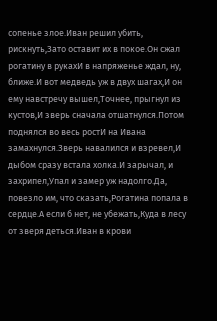сопенье злое.Иван решил убить, рискнуть,Зато оставит их в покое.Он сжал рогатину в рукахИ в напряженье ждал, ну, ближе.И вот медведь уж в двух шагах,И он ему навстречу вышел,Точнее, прыгнул из кустов,И зверь сначала отшатнулся.Потом поднялся во весь ростИ на Ивана замахнулся.Зверь навалился и взревел,И дыбом сразу встала холка.И зарычал, и захрипел,Упал и замер уж надолго.Да, повезло им, что сказать,Рогатина попала в сердце.А если б нет, не убежать,Куда в лесу от зверя деться.Иван в крови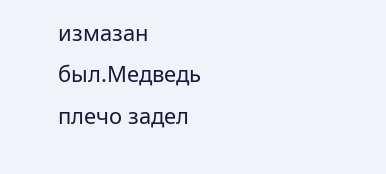измазан был.Медведь плечо задел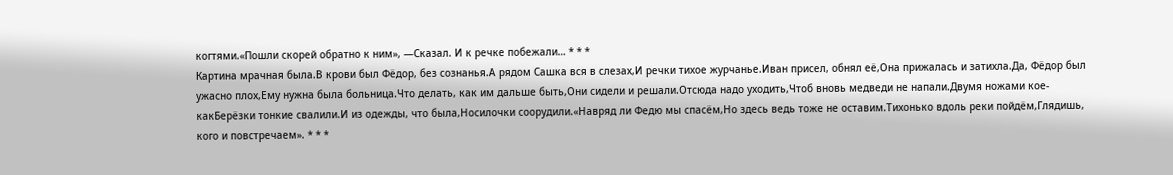когтями.«Пошли скорей обратно к ним», —Сказал. И к речке побежали… * * *
Картина мрачная была.В крови был Фёдор, без сознанья.А рядом Сашка вся в слезах,И речки тихое журчанье.Иван присел, обнял её,Она прижалась и затихла.Да, Фёдор был ужасно плох,Ему нужна была больница.Что делать, как им дальше быть,Они сидели и решали.Отсюда надо уходить,Чтоб вновь медведи не напали.Двумя ножами кое-какБерёзки тонкие свалили.И из одежды, что была,Носилочки соорудили.«Навряд ли Федю мы спасём,Но здесь ведь тоже не оставим.Тихонько вдоль реки пойдём,Глядишь, кого и повстречаем». * * *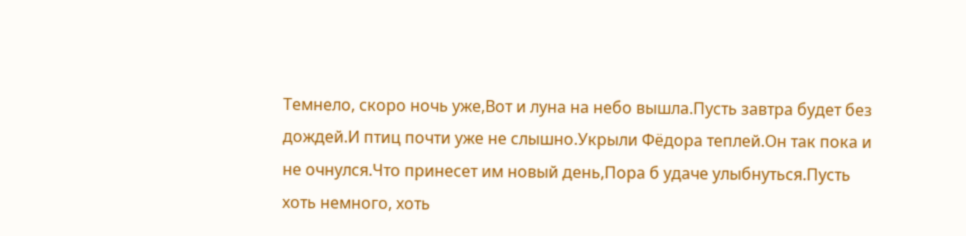Темнело, скоро ночь уже,Вот и луна на небо вышла.Пусть завтра будет без дождей.И птиц почти уже не слышно.Укрыли Фёдора теплей.Он так пока и не очнулся.Что принесет им новый день,Пора б удаче улыбнуться.Пусть хоть немного, хоть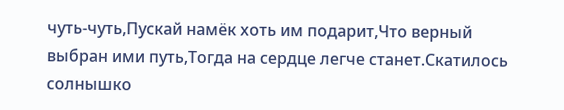чуть-чуть,Пускай намёк хоть им подарит,Что верный выбран ими путь,Тогда на сердце легче станет.Скатилось солнышко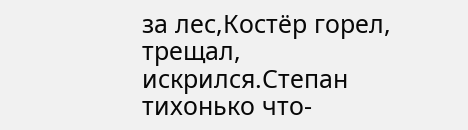за лес,Костёр горел, трещал, искрился.Степан тихонько что-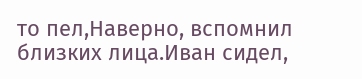то пел,Наверно, вспомнил близких лица.Иван сидел,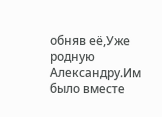обняв её,Уже родную Александру.Им было вместе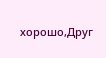хорошо,Друг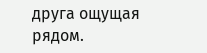друга ощущая рядом.